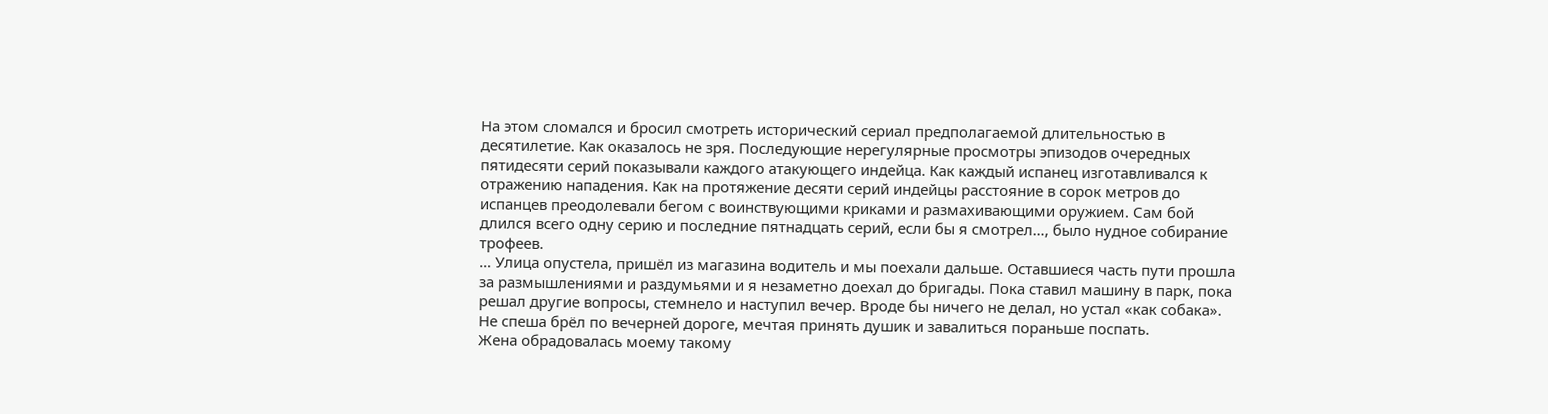На этом сломался и бросил смотреть исторический сериал предполагаемой длительностью в десятилетие. Как оказалось не зря. Последующие нерегулярные просмотры эпизодов очередных пятидесяти серий показывали каждого атакующего индейца. Как каждый испанец изготавливался к отражению нападения. Как на протяжение десяти серий индейцы расстояние в сорок метров до испанцев преодолевали бегом с воинствующими криками и размахивающими оружием. Сам бой длился всего одну серию и последние пятнадцать серий, если бы я смотрел…, было нудное собирание трофеев.
… Улица опустела, пришёл из магазина водитель и мы поехали дальше. Оставшиеся часть пути прошла за размышлениями и раздумьями и я незаметно доехал до бригады. Пока ставил машину в парк, пока решал другие вопросы, стемнело и наступил вечер. Вроде бы ничего не делал, но устал «как собака». Не спеша брёл по вечерней дороге, мечтая принять душик и завалиться пораньше поспать.
Жена обрадовалась моему такому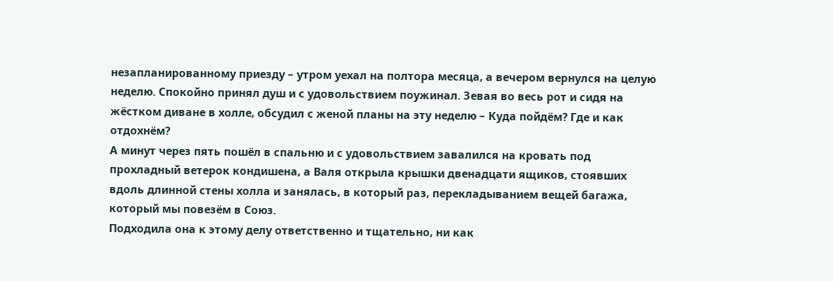незапланированному приезду – утром уехал на полтора месяца, а вечером вернулся на целую неделю. Спокойно принял душ и с удовольствием поужинал. Зевая во весь рот и сидя на жёстком диване в холле, обсудил с женой планы на эту неделю – Куда пойдём? Где и как отдохнём?
А минут через пять пошёл в спальню и с удовольствием завалился на кровать под прохладный ветерок кондишена, а Валя открыла крышки двенадцати ящиков, стоявших вдоль длинной стены холла и занялась, в который раз, перекладыванием вещей багажа, который мы повезём в Союз.
Подходила она к этому делу ответственно и тщательно, ни как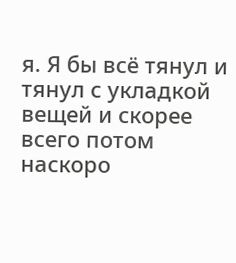я. Я бы всё тянул и тянул с укладкой вещей и скорее всего потом наскоро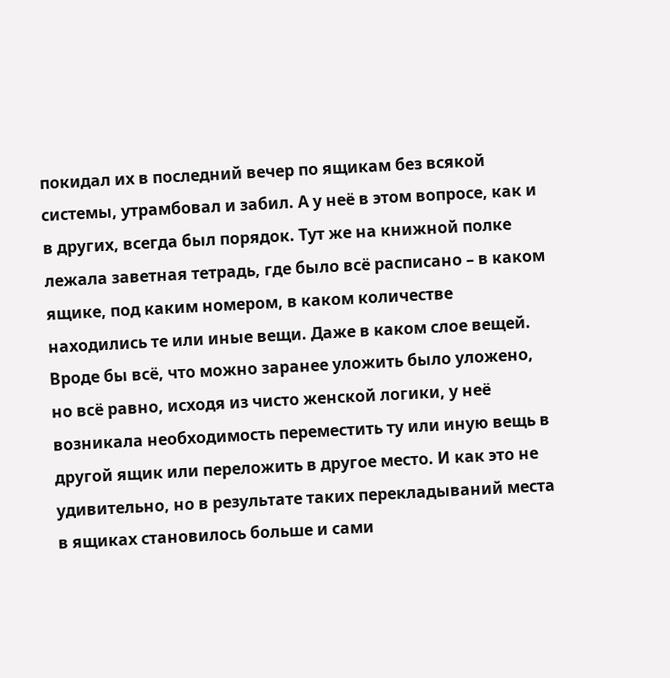покидал их в последний вечер по ящикам без всякой системы, утрамбовал и забил. А у неё в этом вопросе, как и в других, всегда был порядок. Тут же на книжной полке лежала заветная тетрадь, где было всё расписано – в каком ящике, под каким номером, в каком количестве находились те или иные вещи. Даже в каком слое вещей. Вроде бы всё, что можно заранее уложить было уложено, но всё равно, исходя из чисто женской логики, у неё возникала необходимость переместить ту или иную вещь в другой ящик или переложить в другое место. И как это не удивительно, но в результате таких перекладываний места в ящиках становилось больше и сами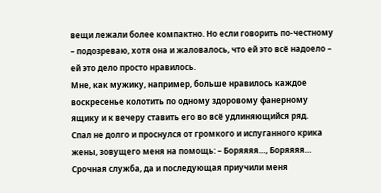вещи лежали более компактно. Но если говорить по-честному – подозреваю, хотя она и жаловалось, что ей это всё надоело – ей это дело просто нравилось.
Мне, как мужику, например, больше нравилось каждое воскресенье колотить по одному здоровому фанерному ящику и к вечеру ставить его во всё удлиняющийся ряд.
Спал не долго и проснулся от громкого и испуганного крика жены, зовущего меня на помощь: – Боряяяя…, Боряяяя…
Срочная служба, да и последующая приучили меня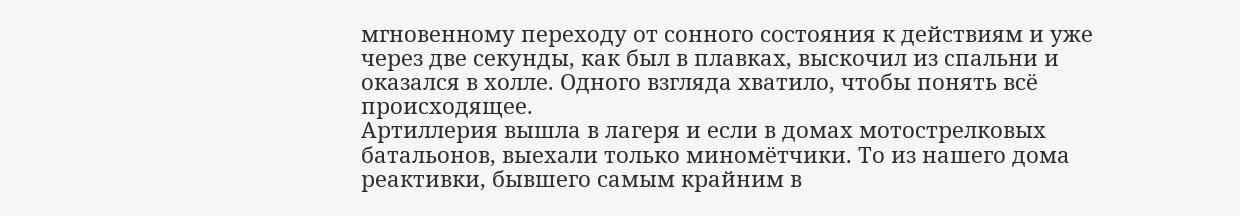мгновенному переходу от сонного состояния к действиям и уже через две секунды, как был в плавках, выскочил из спальни и оказался в холле. Одного взгляда хватило, чтобы понять всё происходящее.
Артиллерия вышла в лагеря и если в домах мотострелковых батальонов, выехали только миномётчики. То из нашего дома реактивки, бывшего самым крайним в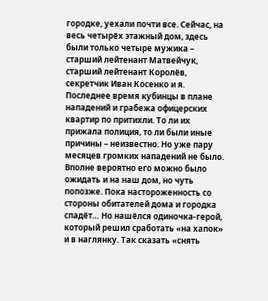городке, уехали почти все. Сейчас, на весь четырёх этажный дом, здесь были только четыре мужика – старший лейтенант Матвейчук, старший лейтенант Королёв, секретчик Иван Косенко и я. Последнее время кубинцы в плане нападений и грабежа офицерских квартир по притихли. То ли их прижала полиция, то ли были иные причины – неизвестно. Но уже пару месяцев громких нападений не было.
Вполне вероятно его можно было ожидать и на наш дом, но чуть попозже. Пока настороженность со стороны обитателей дома и городка спадёт… Но нашёлся одиночка-герой, который решил сработать «на хапок» и в наглянку. Так сказать «снять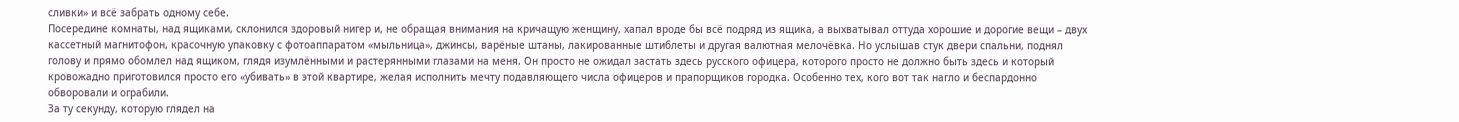сливки» и всё забрать одному себе.
Посередине комнаты, над ящиками, склонился здоровый нигер и, не обращая внимания на кричащую женщину, хапал вроде бы всё подряд из ящика, а выхватывал оттуда хорошие и дорогие вещи – двух кассетный магнитофон, красочную упаковку с фотоаппаратом «мыльница», джинсы, варёные штаны, лакированные штиблеты и другая валютная мелочёвка. Но услышав стук двери спальни, поднял голову и прямо обомлел над ящиком, глядя изумлёнными и растерянными глазами на меня. Он просто не ожидал застать здесь русского офицера, которого просто не должно быть здесь и который кровожадно приготовился просто его «убивать» в этой квартире, желая исполнить мечту подавляющего числа офицеров и прапорщиков городка. Особенно тех, кого вот так нагло и беспардонно обворовали и ограбили.
За ту секунду, которую глядел на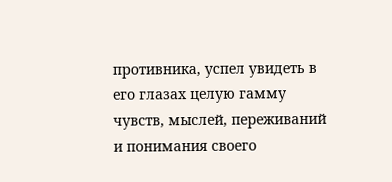противника, успел увидеть в его глазах целую гамму чувств, мыслей, переживаний и понимания своего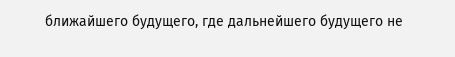ближайшего будущего, где дальнейшего будущего не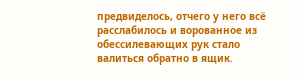предвиделось, отчего у него всё расслабилось и ворованное из обессилевающих рук стало валиться обратно в ящик.